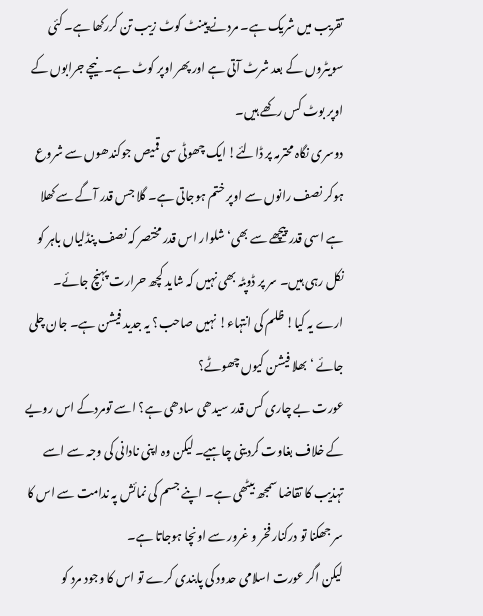تقریب میں شریک ہے۔ مردنے پینٹ کوٹ زیب تن کررکھا ہے۔ کئی سویٹروں کے بعد شرٹ آتی ہے اور پھر اوپر کوٹ ہے۔ نیچے جرابوں کے اوپر بوٹ کس رکھے ہیں۔
دوسری نگاہ محترمہ پر ڈالئے! ایک چھوٹی سی قمیص جوکندھوں سے شروع ہوکر نصف رانوں سے اوپر ختم ہوجاتی ہے۔ گلا جس قدر آگے سے کھلا ہے اسی قدر پیچھے سے بھی‘ شلوار اس قدر مختصر کہ نصف پنڈلیاں باہر کو نکل رہی ہیں۔ سر پر ڈوپٹہ بھی نہیں کہ شاید کچھ حرارت پہنچ جائے۔
ارے یہ کیا! ظلم کی انتہاء! نہیں صاحب؟ یہ جدید فیشن ہے۔ جان چلی جائے ‘ بھلا فیشن کیوں چھوٹے؟
عورت بے چاری کس قدر سیدھی سادھی ہے؟ اسے تومردکے اس رویے کے خلاف بغاوت کردینی چاہیے۔ لیکن وہ اپنی نادانی کی وجہ سے اسے تہذیب کا تقاضا سمجھ بیٹھی ہے۔ اپنے جسم کی نمائش پہ ندامت سے اس کا سر جھکنا تو درکنار فخر و غرور سے اونچا ہوجاتا ہے۔
لیکن اگر عورت اسلامی حدود کی پابندی کرے تو اس کا وجود مرد کو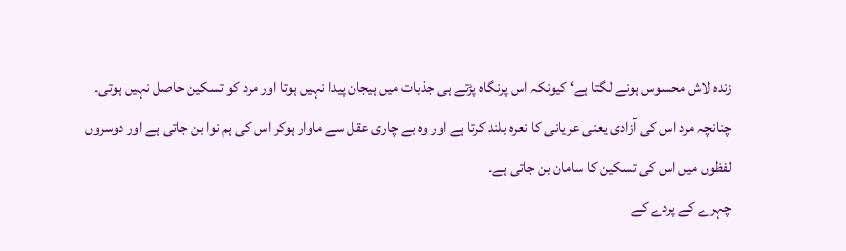زندہ لاش محسوس ہونے لگتا ہے‘ کیونکہ اس پرنگاہ پڑتے ہی جذبات میں ہیجان پیدا نہیں ہوتا اور مرد کو تسکین حاصل نہیں ہوتی۔ چنانچہ مرد اس کی آزادی یعنی عریانی کا نعرہ بلند کرتا ہے اور وہ بے چاری عقل سے ماوار ہوکر اس کی ہم نوا بن جاتی ہے اور دوسروں لفظوں میں اس کی تسکین کا سامان بن جاتی ہے۔
چہرے کے پردے کے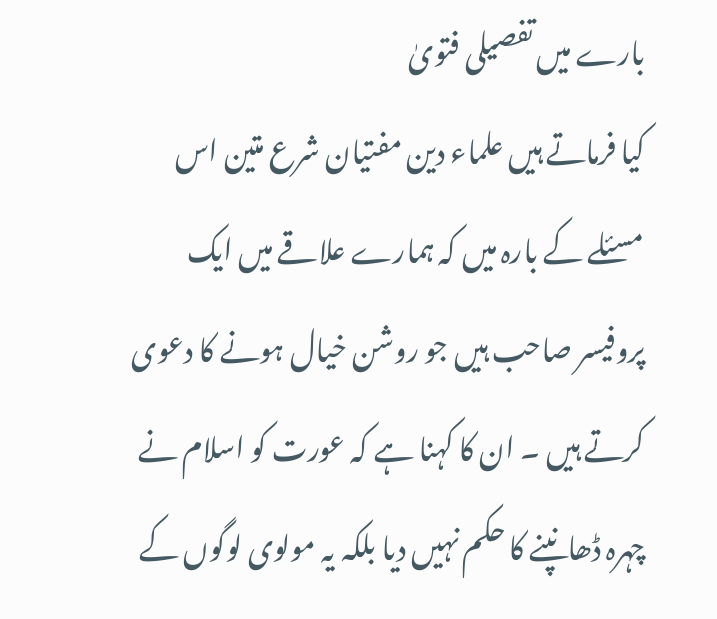بارے میں تفصیلی فتویٰ
کیا فرماتے ہیں علماء دین مفتیان شرع متین اس مسئلے کے بارہ میں کہ ہمارے علاقے میں ایک پروفیسر صاحب ہیں جو روشن خیال ہونے کا دعوی کرتے ہیں ۔ ان کا کہنا ہے کہ عورت کو اسلام نے چہرہ ڈھانپنے کا حکم نہیں دیا بلکہ یہ مولوی لوگوں کے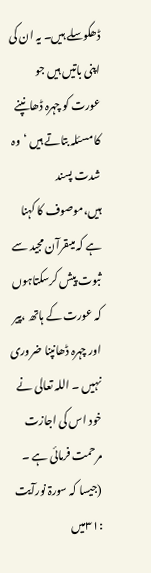ڈھکوسلے ہیں۔ یہ ان کی اپنی باتیں ہیں جو عورت کو چہرہ ڈھانپنے کا مسئلہ بتاتے ہیں ‘وہ شدت پسند ہیں،موصوف کا کہنا ہے کہ میںقرآن مجید سے ثبوت پیش کرسکتاہوں کہ عورت کے ہاتھ ،پیر اور چہرہ ڈھانپنا ضروری نہیں ۔ اللہ تعالی نے خود اس کی اجازت مرحمت فرمائی ہے ۔ (جیسا کہ سورۃ نورآیت :۳۱میں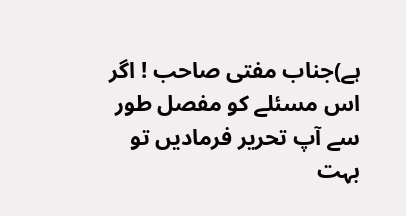ہے)جناب مفتی صاحب ! اگر اس مسئلے کو مفصل طور سے آپ تحریر فرمادیں تو بہت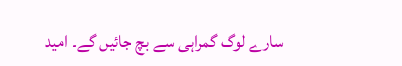سارے لوگ گمراہی سے بچ جائیں گے۔ امید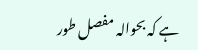ہے کہ بحوالہ مفصل طور